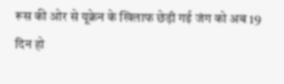रूस की ओर से यूक्रेन के खिलाफ छेड़ी गई जंग को अब 19 दिन हो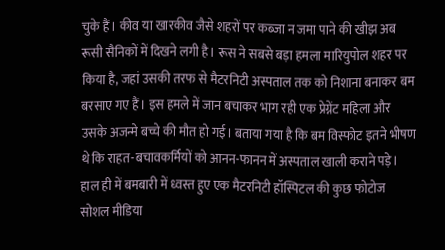चुके हैं। कीव या खारकीव जैसे शहरों पर कब्जा न जमा पाने की खीझ अब रूसी सैनिकों में दिखने लगी है। रूस ने सबसे बड़ा हमला मारियुपोल शहर पर किया है, जहां उसकी तरफ से मैटरनिटी अस्पताल तक को निशाना बनाकर बम बरसाए गए हैं। इस हमले में जान बचाकर भाग रही एक प्रेग्नेंट महिला और उसके अजन्मे बच्चे की मौत हो गई। बताया गया है कि बम विस्फोट इतने भीषण थे कि राहत-बचावकर्मियों को आनन-फानन में अस्पताल खाली कराने पड़े।
हाल ही में बमबारी में ध्वस्त हुए एक मैटरनिटी हॉस्पिटल की कुछ फोटोज सोशल मीडिया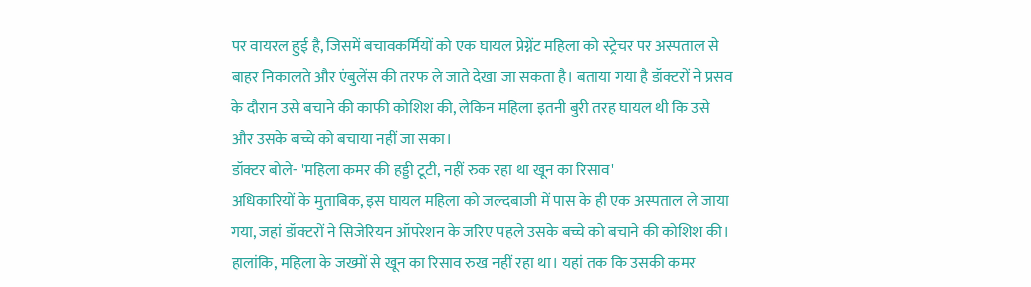पर वायरल हुई है, जिसमें बचावकर्मियों को एक घायल प्रेग्नेंट महिला को स्ट्रेचर पर अस्पताल से बाहर निकालते और एंबुलेंस की तरफ ले जाते देखा जा सकता है। बताया गया है डॉक्टरों ने प्रसव के दौरान उसे बचाने की काफी कोशिश की, लेकिन महिला इतनी बुरी तरह घायल थी कि उसे और उसके बच्चे को बचाया नहीं जा सका।
डॉक्टर बोले- 'महिला कमर की हड्डी टूटी, नहीं रुक रहा था खून का रिसाव'
अधिकारियों के मुताबिक, इस घायल महिला को जल्दबाजी में पास के ही एक अस्पताल ले जाया गया, जहां डॉक्टरों ने सिजेरियन ऑपरेशन के जरिए पहले उसके बच्चे को बचाने की कोशिश की। हालांकि, महिला के जख्मों से खून का रिसाव रुख नहीं रहा था। यहां तक कि उसकी कमर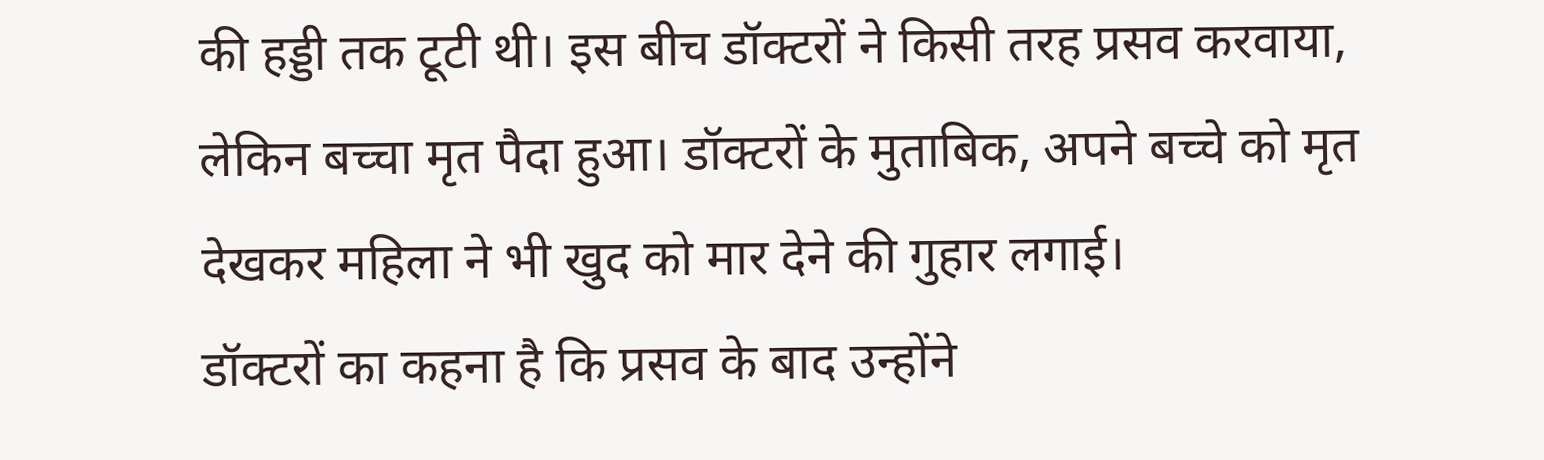की हड्डी तक टूटी थी। इस बीच डॉक्टरों ने किसी तरह प्रसव करवाया, लेकिन बच्चा मृत पैदा हुआ। डॉक्टरों के मुताबिक, अपने बच्चे को मृत देखकर महिला ने भी खुद को मार देने की गुहार लगाई।
डॉक्टरों का कहना है कि प्रसव के बाद उन्होंने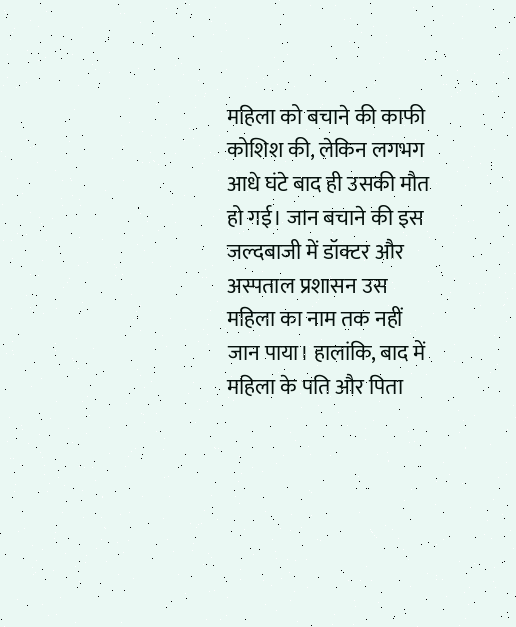महिला को बचाने की काफी कोशिश की, लेकिन लगभग आधे घंटे बाद ही उसकी मौत हो गई। जान बचाने की इस जल्दबाजी में डॉक्टर और अस्पताल प्रशासन उस महिला का नाम तक नहीं जान पाया। हालांकि, बाद में महिला के पति और पिता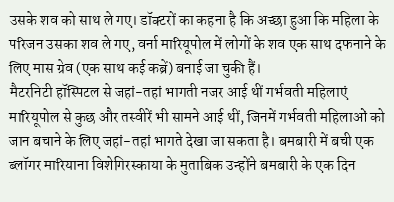उसके शव को साथ ले गए। डॉक्टरों का कहना है कि अच्छा हुआ कि महिला के परिजन उसका शव ले गए, वर्ना मारियूपोल में लोगों के शव एक साथ दफनाने के लिए मास ग्रेव (एक साथ कई कब्रें) बनाई जा चुकी हैं।
मैटरनिटी हॉस्पिटल से जहां-तहां भागती नजर आई थीं गर्भवती महिलाएं
मारियूपोल से कुछ और तस्वीरें भी सामने आई थीं, जिनमें गर्भवती महिलाओं को जान बचाने के लिए जहां-तहां भागते देखा जा सकता है। बमबारी में बची एक ब्लॉगर मारियाना विशेगिरस्काया के मुताबिक उन्होंने बमबारी के एक दिन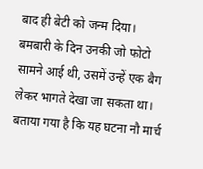बाद ही बेटी को जन्म दिया। बमबारी के दिन उनकी जो फोटो सामने आई थी, उसमें उन्हें एक बैग लेकर भागते देखा जा सकता था। बताया गया है कि यह घटना नौ मार्च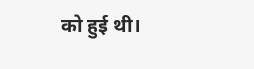को हुई थी।